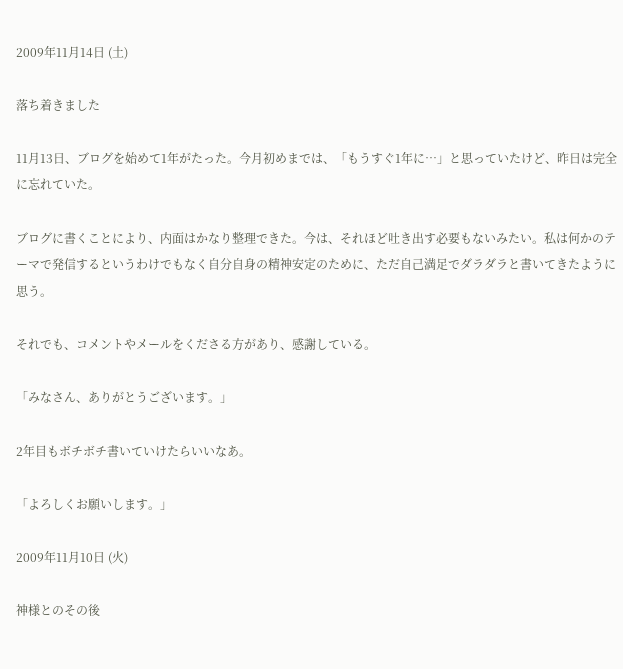2009年11月14日 (土)

落ち着きました

11月13日、ブログを始めて1年がたった。今月初めまでは、「もうすぐ1年に…」と思っていたけど、昨日は完全に忘れていた。

ブログに書くことにより、内面はかなり整理できた。今は、それほど吐き出す必要もないみたい。私は何かのテーマで発信するというわけでもなく自分自身の精神安定のために、ただ自己満足でダラダラと書いてきたように思う。

それでも、コメントやメールをくださる方があり、感謝している。

「みなさん、ありがとうございます。」

2年目もボチボチ書いていけたらいいなあ。

「よろしくお願いします。」

2009年11月10日 (火)

神様とのその後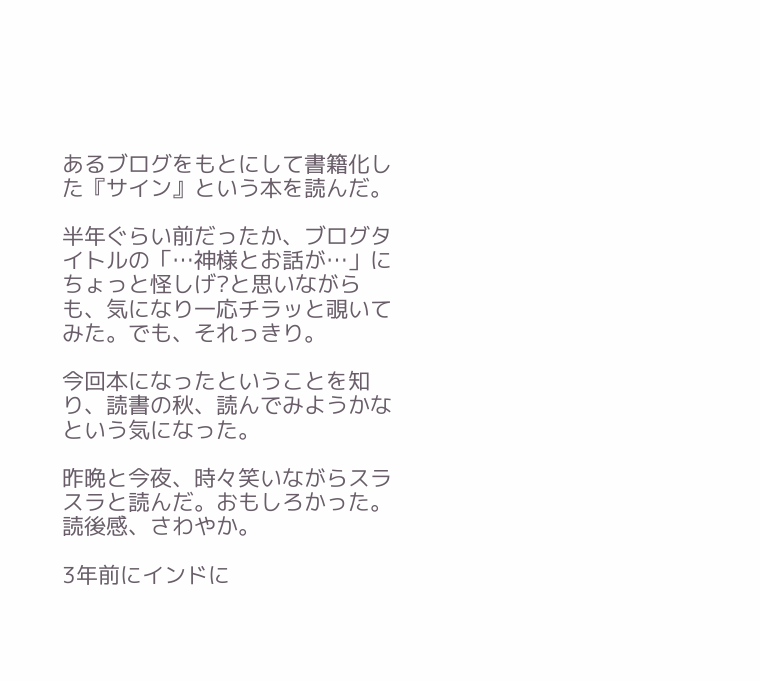あるブログをもとにして書籍化した『サイン』という本を読んだ。

半年ぐらい前だったか、ブログタイトルの「…神様とお話が…」にちょっと怪しげ?と思いながらも、気になり一応チラッと覗いてみた。でも、それっきり。

今回本になったということを知り、読書の秋、読んでみようかなという気になった。

昨晩と今夜、時々笑いながらスラスラと読んだ。おもしろかった。読後感、さわやか。

3年前にインドに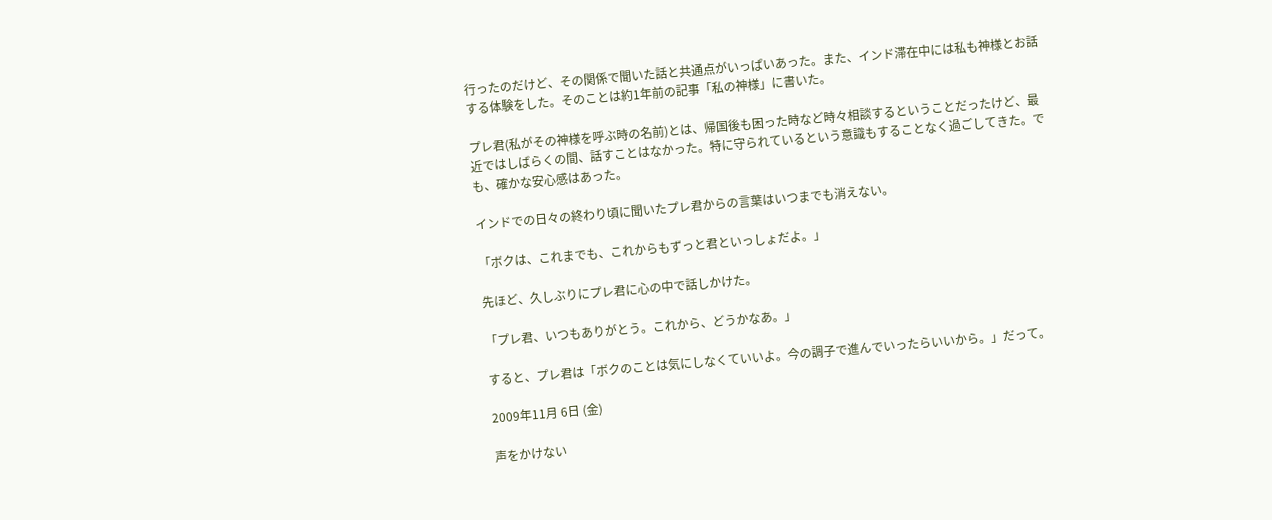行ったのだけど、その関係で聞いた話と共通点がいっぱいあった。また、インド滞在中には私も神様とお話する体験をした。そのことは約1年前の記事「私の神様」に書いた。

プレ君(私がその神様を呼ぶ時の名前)とは、帰国後も困った時など時々相談するということだったけど、最近ではしばらくの間、話すことはなかった。特に守られているという意識もすることなく過ごしてきた。でも、確かな安心感はあった。

インドでの日々の終わり頃に聞いたプレ君からの言葉はいつまでも消えない。

「ボクは、これまでも、これからもずっと君といっしょだよ。」

先ほど、久しぶりにプレ君に心の中で話しかけた。

「プレ君、いつもありがとう。これから、どうかなあ。」

すると、プレ君は「ボクのことは気にしなくていいよ。今の調子で進んでいったらいいから。」だって。

2009年11月 6日 (金)

声をかけない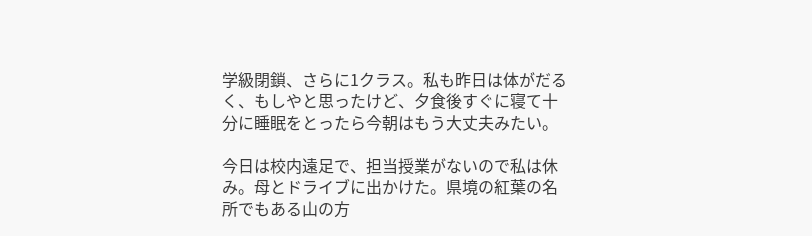学級閉鎖、さらに1クラス。私も昨日は体がだるく、もしやと思ったけど、夕食後すぐに寝て十分に睡眠をとったら今朝はもう大丈夫みたい。

今日は校内遠足で、担当授業がないので私は休み。母とドライブに出かけた。県境の紅葉の名所でもある山の方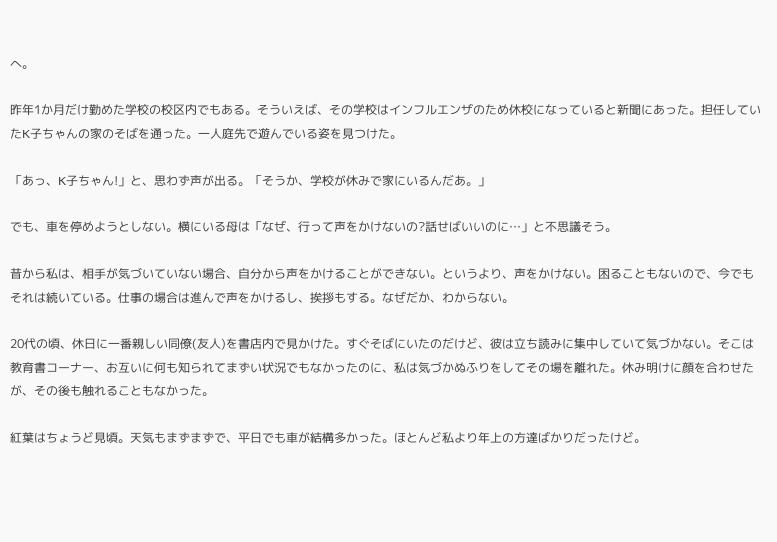へ。

昨年1か月だけ勤めた学校の校区内でもある。そういえば、その学校はインフルエンザのため休校になっていると新聞にあった。担任していたK子ちゃんの家のそばを通った。一人庭先で遊んでいる姿を見つけた。

「あっ、K子ちゃん!」と、思わず声が出る。「そうか、学校が休みで家にいるんだあ。」

でも、車を停めようとしない。横にいる母は「なぜ、行って声をかけないの?話せばいいのに…」と不思議そう。

昔から私は、相手が気づいていない場合、自分から声をかけることができない。というより、声をかけない。困ることもないので、今でもそれは続いている。仕事の場合は進んで声をかけるし、挨拶もする。なぜだか、わからない。

20代の頃、休日に一番親しい同僚(友人)を書店内で見かけた。すぐそばにいたのだけど、彼は立ち読みに集中していて気づかない。そこは教育書コーナー、お互いに何も知られてまずい状況でもなかったのに、私は気づかぬふりをしてその場を離れた。休み明けに顔を合わせたが、その後も触れることもなかった。

紅葉はちょうど見頃。天気もまずまずで、平日でも車が結構多かった。ほとんど私より年上の方達ばかりだったけど。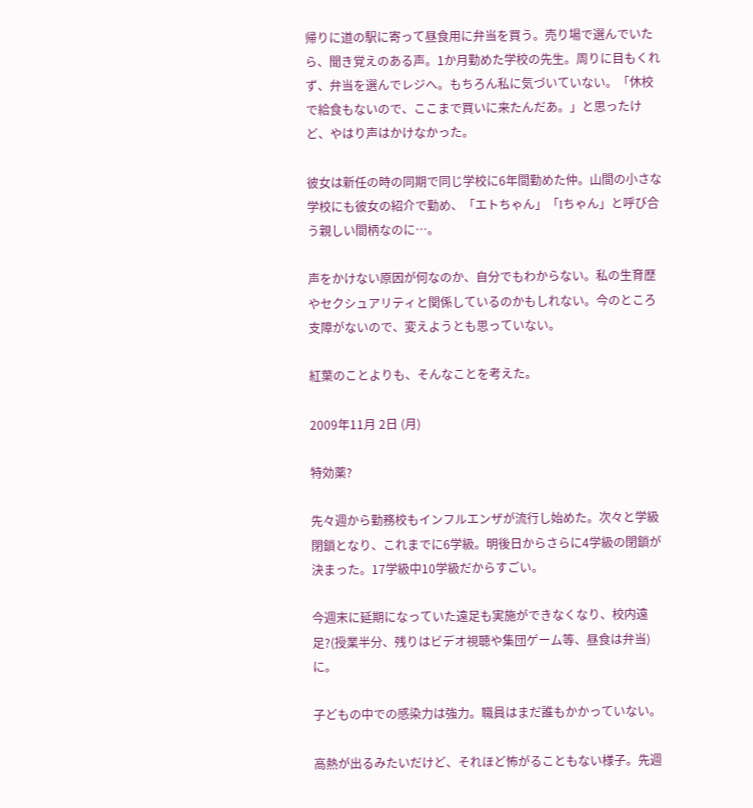帰りに道の駅に寄って昼食用に弁当を買う。売り場で選んでいたら、聞き覚えのある声。1か月勤めた学校の先生。周りに目もくれず、弁当を選んでレジへ。もちろん私に気づいていない。「休校で給食もないので、ここまで買いに来たんだあ。」と思ったけど、やはり声はかけなかった。

彼女は新任の時の同期で同じ学校に6年間勤めた仲。山間の小さな学校にも彼女の紹介で勤め、「エトちゃん」「Iちゃん」と呼び合う親しい間柄なのに…。

声をかけない原因が何なのか、自分でもわからない。私の生育歴やセクシュアリティと関係しているのかもしれない。今のところ支障がないので、変えようとも思っていない。

紅葉のことよりも、そんなことを考えた。

2009年11月 2日 (月)

特効薬?

先々週から勤務校もインフルエンザが流行し始めた。次々と学級閉鎖となり、これまでに6学級。明後日からさらに4学級の閉鎖が決まった。17学級中10学級だからすごい。

今週末に延期になっていた遠足も実施ができなくなり、校内遠足?(授業半分、残りはビデオ視聴や集団ゲーム等、昼食は弁当)に。

子どもの中での感染力は強力。職員はまだ誰もかかっていない。

高熱が出るみたいだけど、それほど怖がることもない様子。先週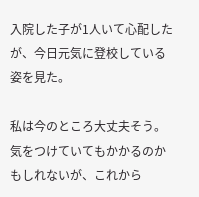入院した子が1人いて心配したが、今日元気に登校している姿を見た。

私は今のところ大丈夫そう。気をつけていてもかかるのかもしれないが、これから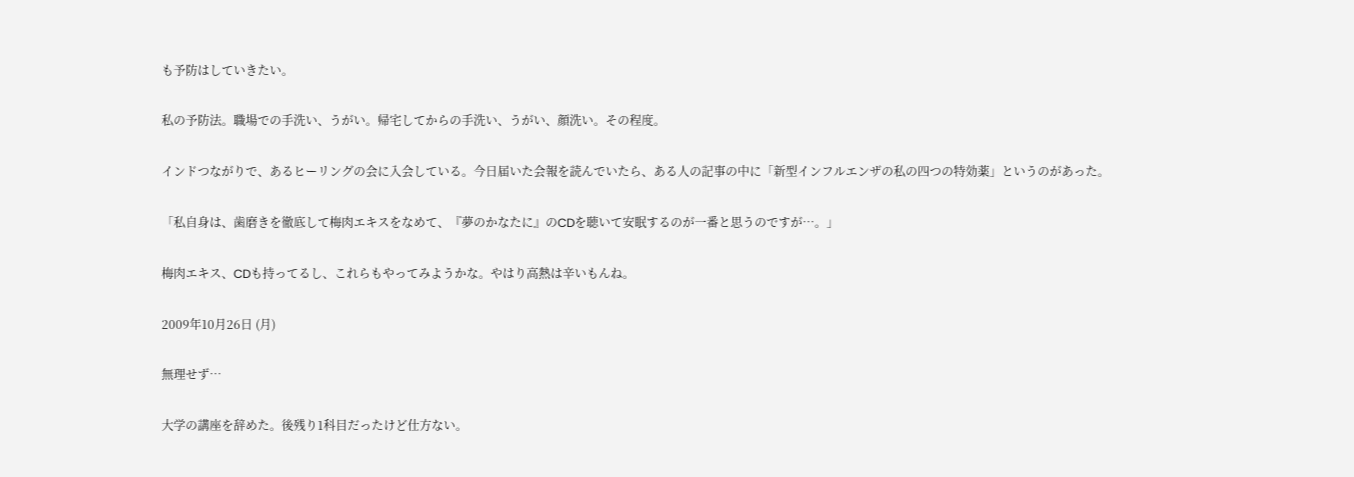も予防はしていきたい。

私の予防法。職場での手洗い、うがい。帰宅してからの手洗い、うがい、顔洗い。その程度。

インドつながりで、あるヒーリングの会に入会している。今日届いた会報を読んでいたら、ある人の記事の中に「新型インフルエンザの私の四つの特効薬」というのがあった。

「私自身は、歯磨きを徹底して梅肉エキスをなめて、『夢のかなたに』のCDを聴いて安眠するのが一番と思うのですが…。」

梅肉エキス、CDも持ってるし、これらもやってみようかな。やはり高熱は辛いもんね。

2009年10月26日 (月)

無理せず…

大学の講座を辞めた。後残り1科目だったけど仕方ない。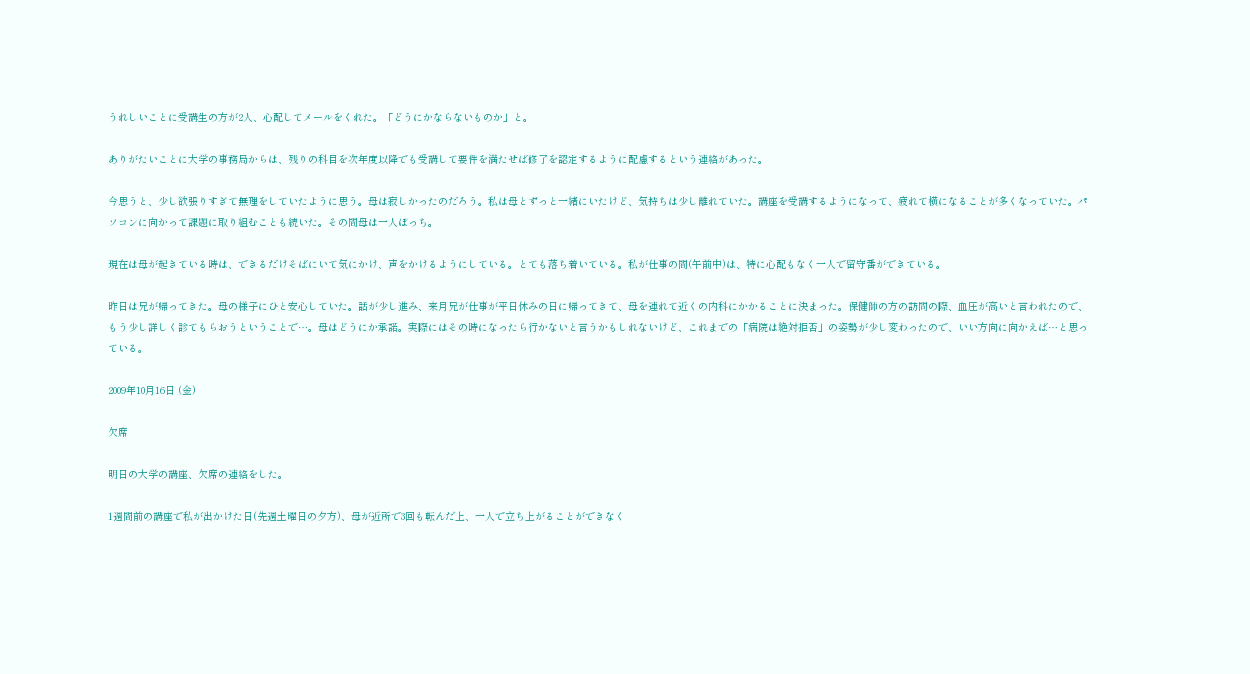うれしいことに受講生の方が2人、心配してメールをくれた。「どうにかならないものか」と。

ありがたいことに大学の事務局からは、残りの科目を次年度以降でも受講して要件を満たせば修了を認定するように配慮するという連絡があった。

今思うと、少し欲張りすぎて無理をしていたように思う。母は寂しかったのだろう。私は母とずっと一緒にいたけど、気持ちは少し離れていた。講座を受講するようになって、疲れて横になることが多くなっていた。パソコンに向かって課題に取り組むことも続いた。その間母は一人ぼっち。

現在は母が起きている時は、できるだけそばにいて気にかけ、声をかけるようにしている。とても落ち着いている。私が仕事の間(午前中)は、特に心配もなく一人で留守番ができている。

昨日は兄が帰ってきた。母の様子にひと安心していた。話が少し進み、来月兄が仕事が平日休みの日に帰ってきて、母を連れて近くの内科にかかることに決まった。保健師の方の訪問の際、血圧が高いと言われたので、もう少し詳しく診てもらおうということで…。母はどうにか承諾。実際にはその時になったら行かないと言うかもしれないけど、これまでの「病院は絶対拒否」の姿勢が少し変わったので、いい方向に向かえば…と思っている。

2009年10月16日 (金)

欠席

明日の大学の講座、欠席の連絡をした。

1週間前の講座で私が出かけた日(先週土曜日の夕方)、母が近所で3回も転んだ上、一人で立ち上がることができなく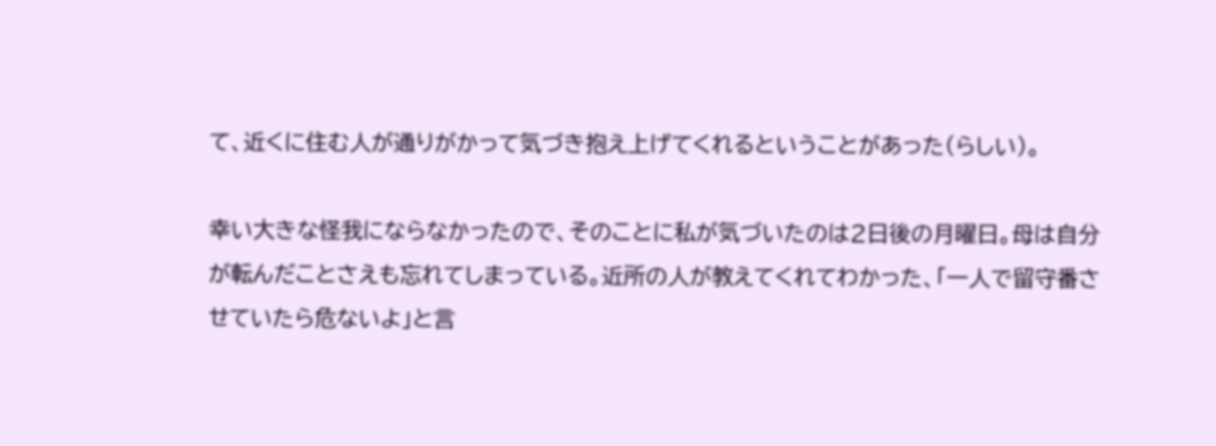て、近くに住む人が通りがかって気づき抱え上げてくれるということがあった(らしい)。

幸い大きな怪我にならなかったので、そのことに私が気づいたのは2日後の月曜日。母は自分が転んだことさえも忘れてしまっている。近所の人が教えてくれてわかった、「一人で留守番させていたら危ないよ」と言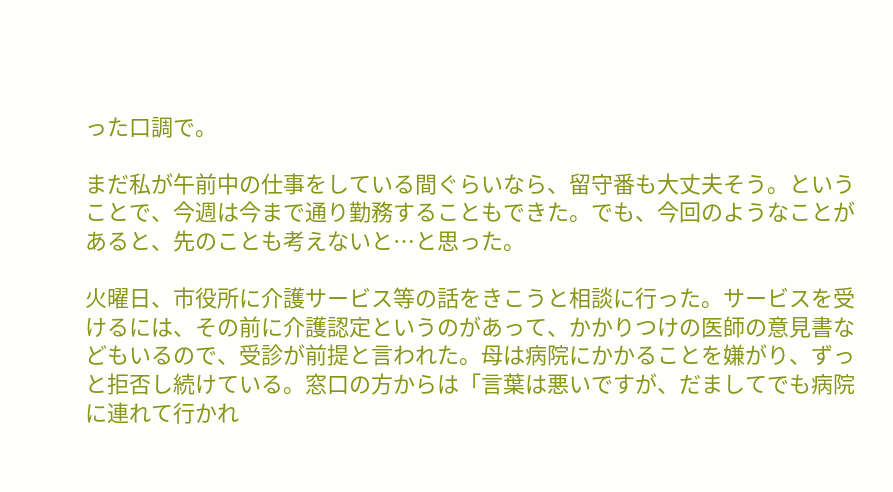った口調で。

まだ私が午前中の仕事をしている間ぐらいなら、留守番も大丈夫そう。ということで、今週は今まで通り勤務することもできた。でも、今回のようなことがあると、先のことも考えないと…と思った。

火曜日、市役所に介護サービス等の話をきこうと相談に行った。サービスを受けるには、その前に介護認定というのがあって、かかりつけの医師の意見書などもいるので、受診が前提と言われた。母は病院にかかることを嫌がり、ずっと拒否し続けている。窓口の方からは「言葉は悪いですが、だましてでも病院に連れて行かれ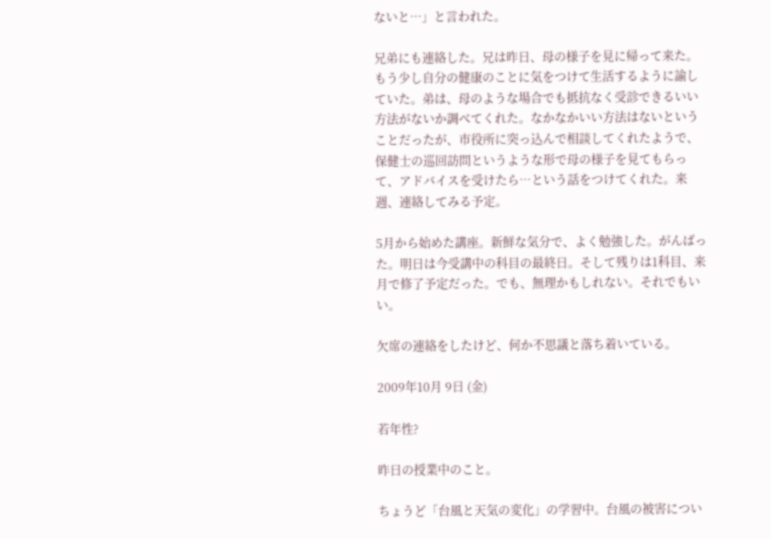ないと…」と言われた。

兄弟にも連絡した。兄は昨日、母の様子を見に帰って来た。もう少し自分の健康のことに気をつけて生活するように諭していた。弟は、母のような場合でも抵抗なく受診できるいい方法がないか調べてくれた。なかなかいい方法はないということだったが、市役所に突っ込んで相談してくれたようで、保健士の巡回訪問というような形で母の様子を見てもらって、アドバイスを受けたら…という話をつけてくれた。来週、連絡してみる予定。

5月から始めた講座。新鮮な気分で、よく勉強した。がんばった。明日は今受講中の科目の最終日。そして残りは1科目、来月で修了予定だった。でも、無理かもしれない。それでもいい。

欠席の連絡をしたけど、何か不思議と落ち着いている。

2009年10月 9日 (金)

若年性?

昨日の授業中のこと。

ちょうど「台風と天気の変化」の学習中。台風の被害につい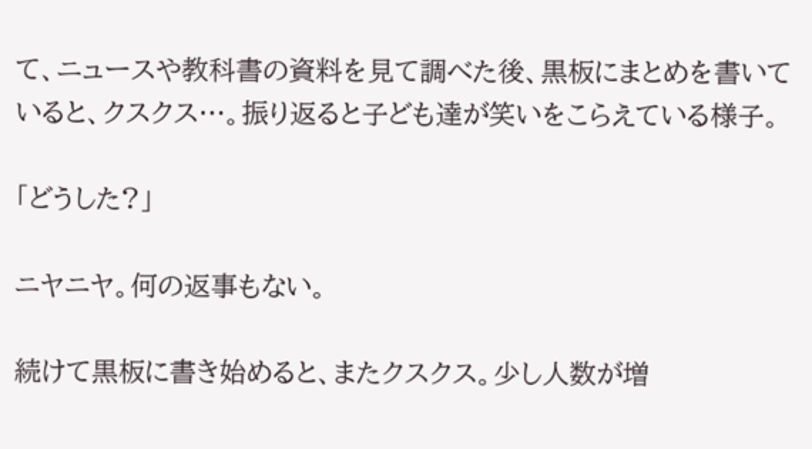て、ニュースや教科書の資料を見て調べた後、黒板にまとめを書いていると、クスクス…。振り返ると子ども達が笑いをこらえている様子。

「どうした?」

ニヤニヤ。何の返事もない。

続けて黒板に書き始めると、またクスクス。少し人数が増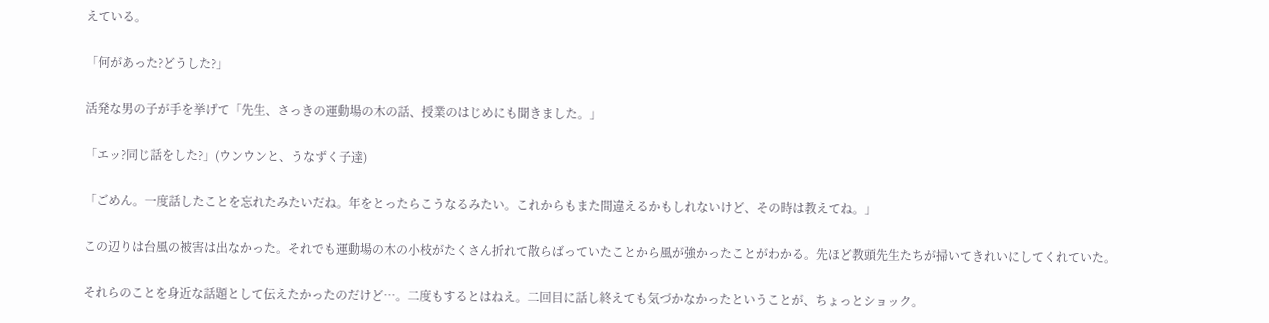えている。

「何があった?どうした?」

活発な男の子が手を挙げて「先生、さっきの運動場の木の話、授業のはじめにも聞きました。」

「エッ?同じ話をした?」(ウンウンと、うなずく子達)

「ごめん。一度話したことを忘れたみたいだね。年をとったらこうなるみたい。これからもまた間違えるかもしれないけど、その時は教えてね。」

この辺りは台風の被害は出なかった。それでも運動場の木の小枝がたくさん折れて散らばっていたことから風が強かったことがわかる。先ほど教頭先生たちが掃いてきれいにしてくれていた。

それらのことを身近な話題として伝えたかったのだけど…。二度もするとはねえ。二回目に話し終えても気づかなかったということが、ちょっとショック。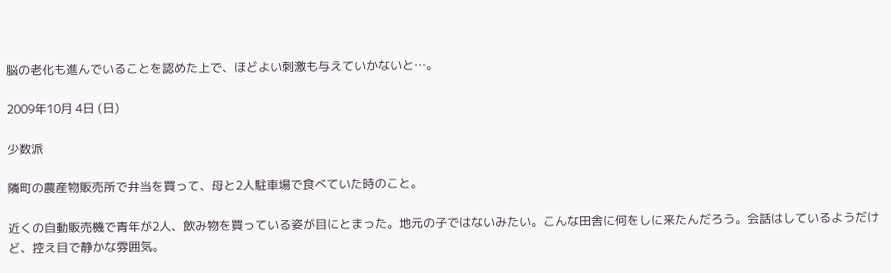脳の老化も進んでいることを認めた上で、ほどよい刺激も与えていかないと…。

2009年10月 4日 (日)

少数派

隣町の農産物販売所で弁当を買って、母と2人駐車場で食べていた時のこと。

近くの自動販売機で青年が2人、飲み物を買っている姿が目にとまった。地元の子ではないみたい。こんな田舎に何をしに来たんだろう。会話はしているようだけど、控え目で静かな雰囲気。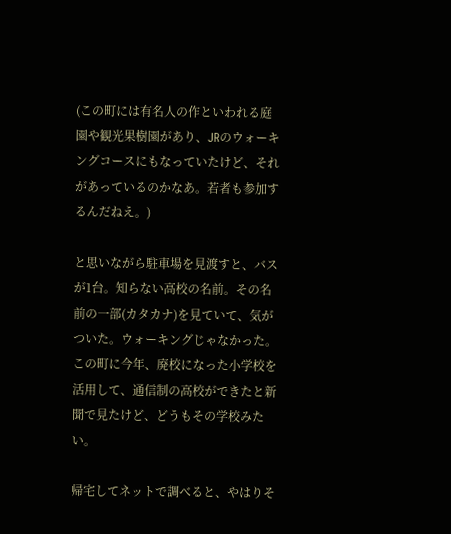(この町には有名人の作といわれる庭園や観光果樹園があり、JRのウォーキングコースにもなっていたけど、それがあっているのかなあ。若者も参加するんだねえ。)

と思いながら駐車場を見渡すと、バスが1台。知らない高校の名前。その名前の一部(カタカナ)を見ていて、気がついた。ウォーキングじゃなかった。この町に今年、廃校になった小学校を活用して、通信制の高校ができたと新聞で見たけど、どうもその学校みたい。

帰宅してネットで調べると、やはりそ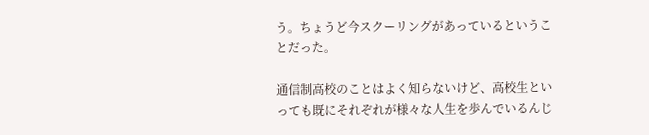う。ちょうど今スクーリングがあっているということだった。

通信制高校のことはよく知らないけど、高校生といっても既にそれぞれが様々な人生を歩んでいるんじ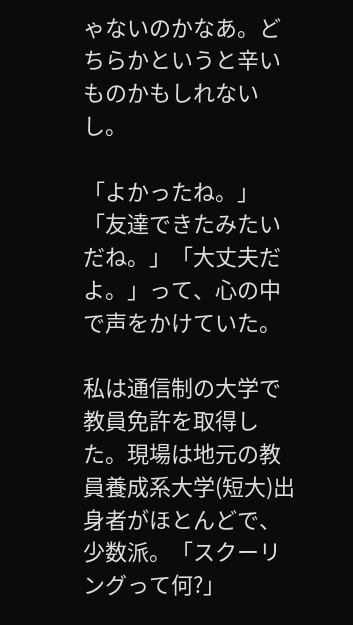ゃないのかなあ。どちらかというと辛いものかもしれないし。

「よかったね。」「友達できたみたいだね。」「大丈夫だよ。」って、心の中で声をかけていた。

私は通信制の大学で教員免許を取得した。現場は地元の教員養成系大学(短大)出身者がほとんどで、少数派。「スクーリングって何?」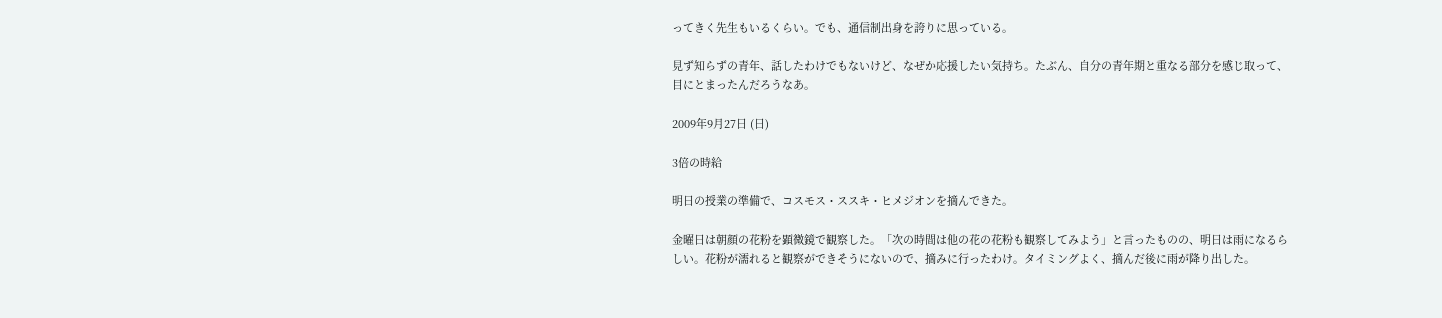ってきく先生もいるくらい。でも、通信制出身を誇りに思っている。

見ず知らずの青年、話したわけでもないけど、なぜか応援したい気持ち。たぶん、自分の青年期と重なる部分を感じ取って、目にとまったんだろうなあ。

2009年9月27日 (日)

3倍の時給

明日の授業の準備で、コスモス・ススキ・ヒメジオンを摘んできた。

金曜日は朝顔の花粉を顕微鏡で観察した。「次の時間は他の花の花粉も観察してみよう」と言ったものの、明日は雨になるらしい。花粉が濡れると観察ができそうにないので、摘みに行ったわけ。タイミングよく、摘んだ後に雨が降り出した。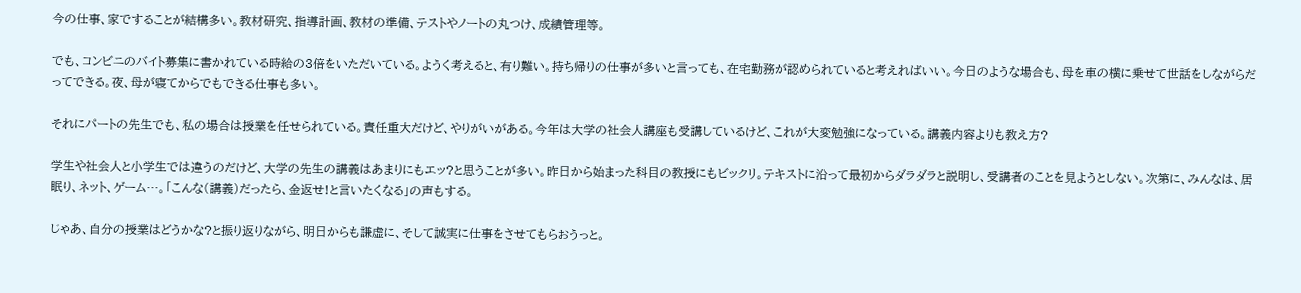今の仕事、家ですることが結構多い。教材研究、指導計画、教材の準備、テストやノートの丸つけ、成績管理等。

でも、コンビニのバイト募集に書かれている時給の3倍をいただいている。ようく考えると、有り難い。持ち帰りの仕事が多いと言っても、在宅勤務が認められていると考えればいい。今日のような場合も、母を車の横に乗せて世話をしながらだってできる。夜、母が寝てからでもできる仕事も多い。

それにパートの先生でも、私の場合は授業を任せられている。責任重大だけど、やりがいがある。今年は大学の社会人講座も受講しているけど、これが大変勉強になっている。講義内容よりも教え方?

学生や社会人と小学生では違うのだけど、大学の先生の講義はあまりにもエッ?と思うことが多い。昨日から始まった科目の教授にもビックリ。テキストに沿って最初からダラダラと説明し、受講者のことを見ようとしない。次第に、みんなは、居眠り、ネット、ゲーム…。「こんな(講義)だったら、金返せ!と言いたくなる」の声もする。

じゃあ、自分の授業はどうかな?と振り返りながら、明日からも謙虚に、そして誠実に仕事をさせてもらおうっと。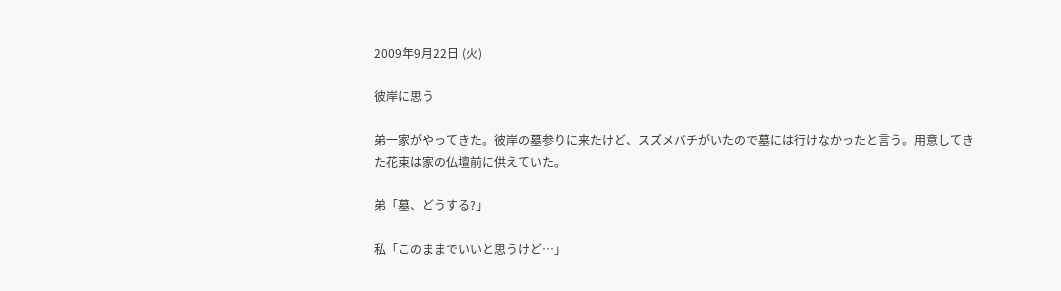2009年9月22日 (火)

彼岸に思う

弟一家がやってきた。彼岸の墓参りに来たけど、スズメバチがいたので墓には行けなかったと言う。用意してきた花束は家の仏壇前に供えていた。

弟「墓、どうする?」

私「このままでいいと思うけど…」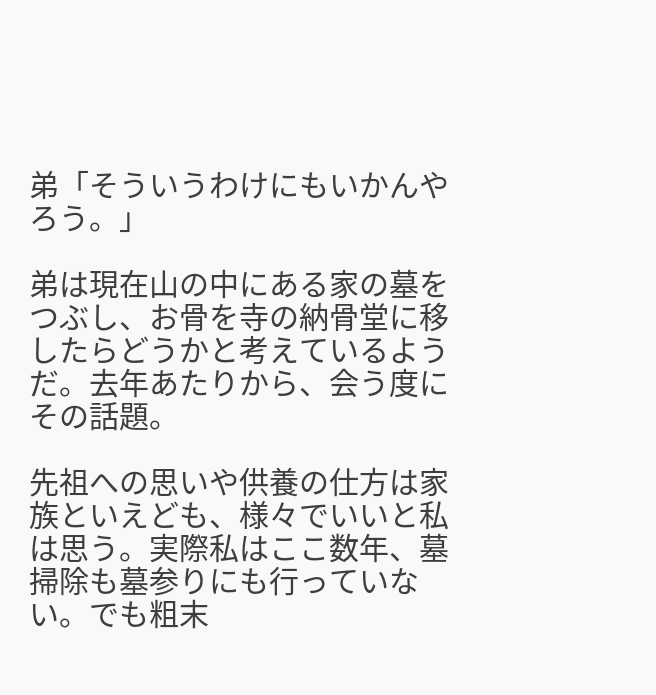弟「そういうわけにもいかんやろう。」

弟は現在山の中にある家の墓をつぶし、お骨を寺の納骨堂に移したらどうかと考えているようだ。去年あたりから、会う度にその話題。

先祖への思いや供養の仕方は家族といえども、様々でいいと私は思う。実際私はここ数年、墓掃除も墓参りにも行っていない。でも粗末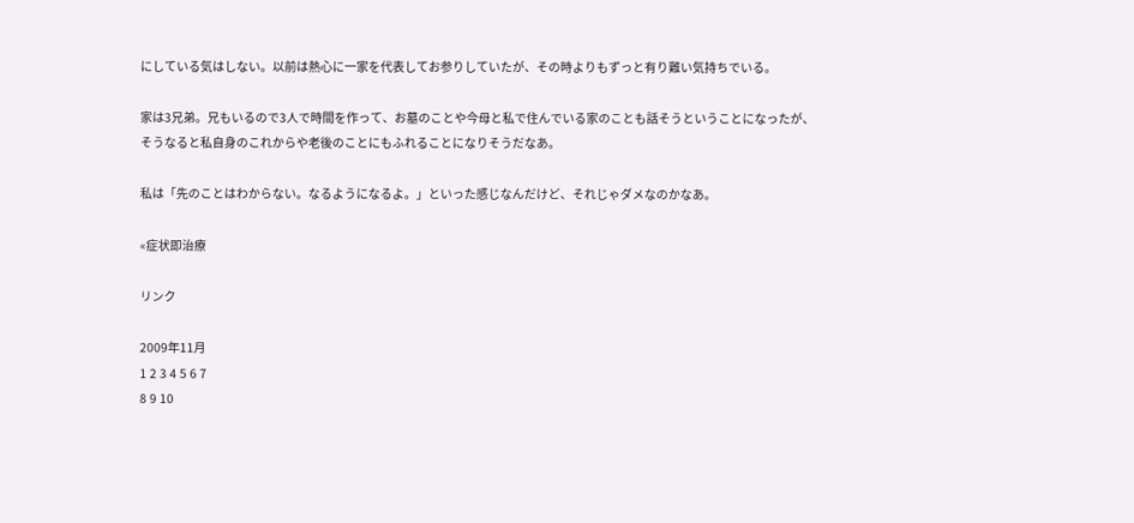にしている気はしない。以前は熱心に一家を代表してお参りしていたが、その時よりもずっと有り難い気持ちでいる。

家は3兄弟。兄もいるので3人で時間を作って、お墓のことや今母と私で住んでいる家のことも話そうということになったが、そうなると私自身のこれからや老後のことにもふれることになりそうだなあ。

私は「先のことはわからない。なるようになるよ。」といった感じなんだけど、それじゃダメなのかなあ。

«症状即治療

リンク

2009年11月
1 2 3 4 5 6 7
8 9 10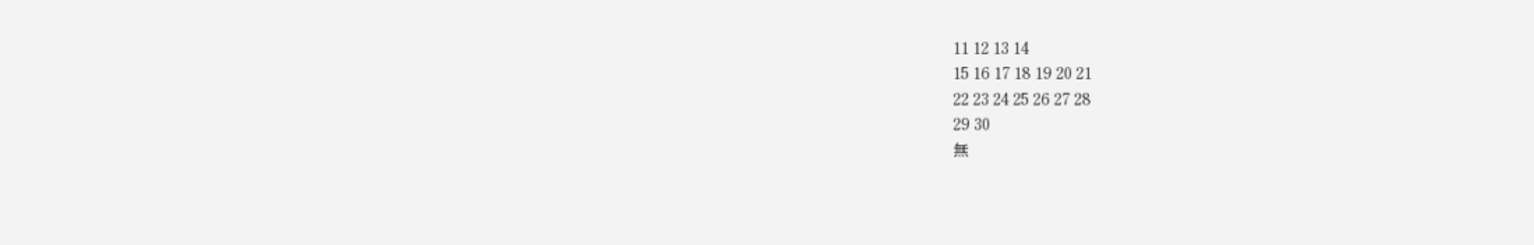11 12 13 14
15 16 17 18 19 20 21
22 23 24 25 26 27 28
29 30
無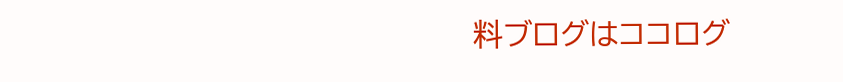料ブログはココログ